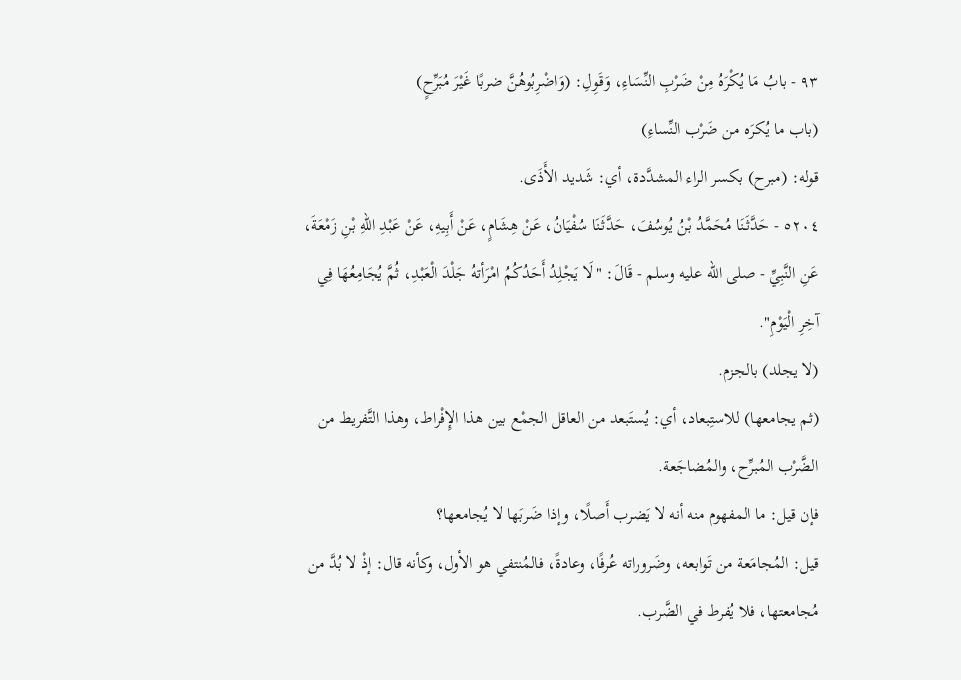٩٣ - بابُ مَا يُكْرَهُ مِنْ ضَرْبِ النِّسَاءِ، وَقَوِلِ: (وَاضْرِبُوهُنَّ ضربًا غَيْرَ مُبَرِّحٍ)
(باب ما يُكرَه من ضَرْب النِّساءِ)
قوله: (مبرح) بكسر الراء المشدَّدة، أي: شَديد الأَذَى.
٥٢٠٤ - حَدَّثَنَا مُحَمَّدُ بْنُ يُوسُفَ، حَدَّثَنَا سُفْيَانُ، عَنْ هِشَامٍ، عَنْ أَبِيهِ، عَنْ عَبْدِ اللهِ بْنِ زَمْعَةَ، عَنِ النَّبِيِّ - صلى الله عليه وسلم - قَالَ: "لَا يَجْلِدُ أَحَدُكُمُ امْرَأتهُ جَلْدَ الْعَبْدِ، ثُمَّ يُجَامِعُهَا فِي آخِرِ الْيَوْمِ".
(لا يجلد) بالجزم.
(ثم يجامعها) للاستِبعاد، أي: يُستَبعد من العاقل الجمْع بين هذا الإِفْراط، وهذا التَّفريط من الضَّرْب المُبرِّح، والمُضاجَعة.
فإن قيل: ما المفهوم منه أنه لا يَضرب أَصلًا، وإذا ضَربَها لا يُجامعها؟
قيل: المُجامَعة من تَوابعه، وضَروراته عُرفًا، وعادةً، فالمُنتفي هو الأول، وكأنه قال: إذْ لا بُدَّ من مُجامعتها، فلا يُفرط في الضَّرب.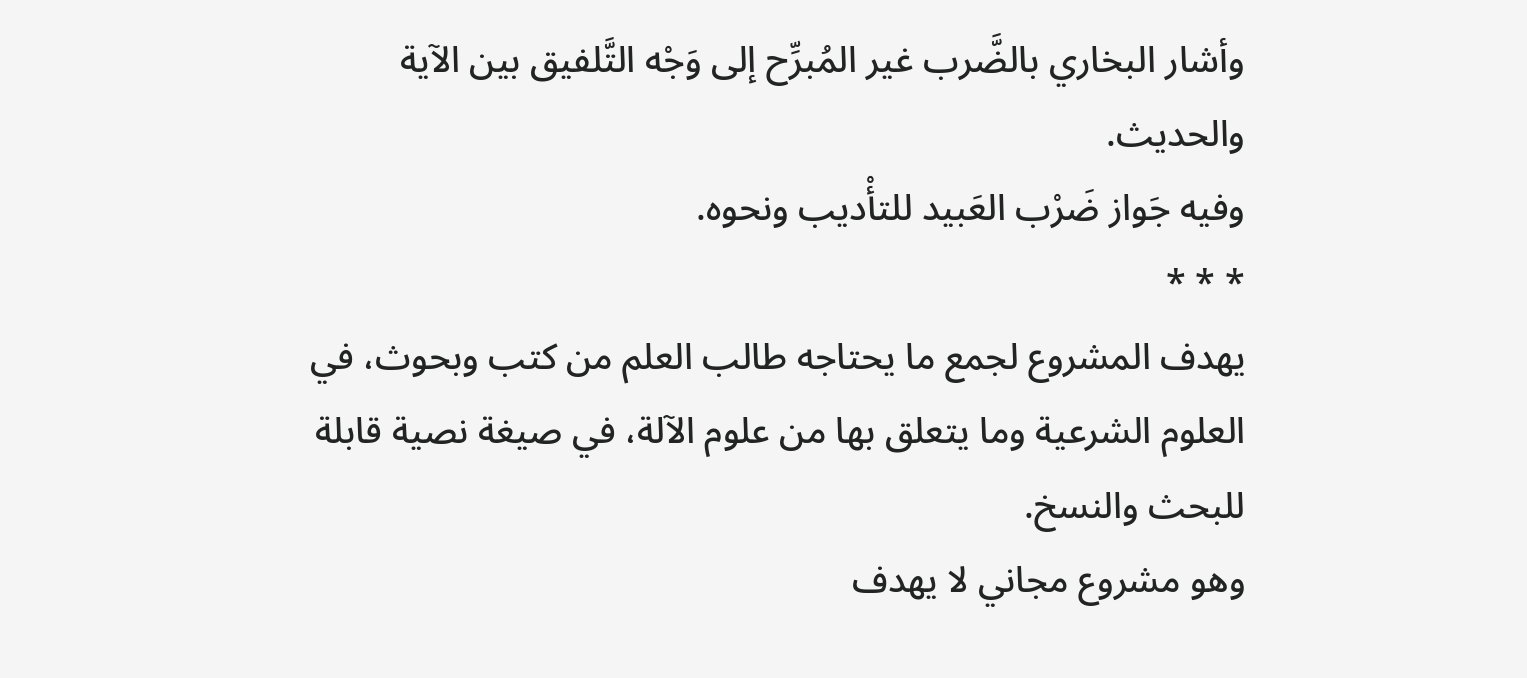وأشار البخاري بالضَّرب غير المُبرِّح إلى وَجْه التَّلفيق بين الآية والحديث.
وفيه جَواز ضَرْب العَبيد للتأْديب ونحوه.
* * *
يهدف المشروع لجمع ما يحتاجه طالب العلم من كتب وبحوث، في العلوم الشرعية وما يتعلق بها من علوم الآلة، في صيغة نصية قابلة للبحث والنسخ.
وهو مشروع مجاني لا يهدف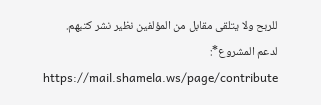للربح ولا يتلقى مقابل من المؤلفين نظير نشر كتبهم.
لدعم المشروع*: https://mail.shamela.ws/page/contribute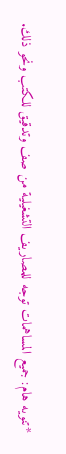*تنويه هام: جميع المساهمات توجه للمصاريف التشغيلية من صف وتدقيق للكتب ونحو ذلك.